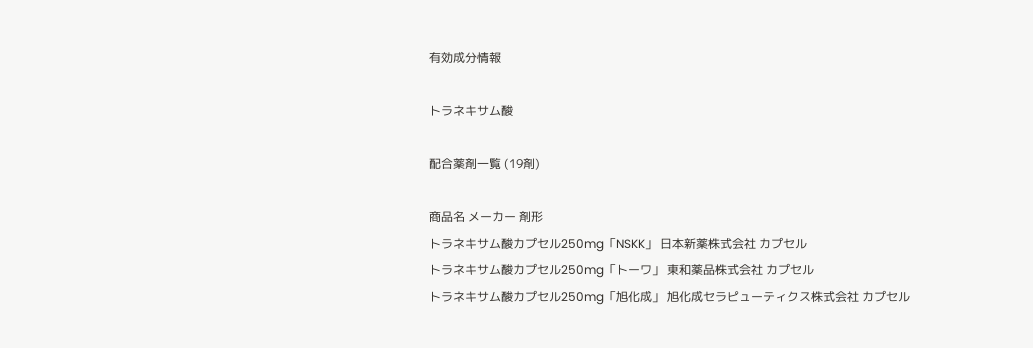有効成分情報

トラネキサム酸

配合薬剤一覧 (19剤)

商品名 メーカー 剤形
トラネキサム酸カプセル250mg「NSKK」 日本新薬株式会社 カプセル
トラネキサム酸カプセル250mg「トーワ」 東和薬品株式会社 カプセル
トラネキサム酸カプセル250mg「旭化成」 旭化成セラピューティクス株式会社 カプセル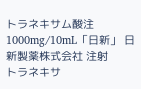トラネキサム酸注1000mg/10mL「日新」 日新製薬株式会社 注射
トラネキサ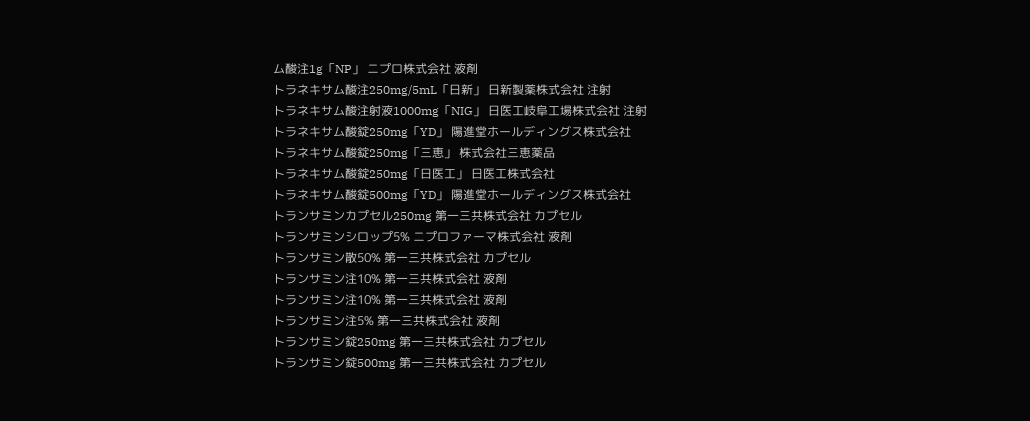ム酸注1g「NP」 ニプロ株式会社 液剤
トラネキサム酸注250mg/5mL「日新」 日新製薬株式会社 注射
トラネキサム酸注射液1000mg「NIG」 日医工岐阜工場株式会社 注射
トラネキサム酸錠250mg「YD」 陽進堂ホールディングス株式会社
トラネキサム酸錠250mg「三恵」 株式会社三恵薬品
トラネキサム酸錠250mg「日医工」 日医工株式会社
トラネキサム酸錠500mg「YD」 陽進堂ホールディングス株式会社
トランサミンカプセル250mg 第一三共株式会社 カプセル
トランサミンシロップ5% ニプロファーマ株式会社 液剤
トランサミン散50% 第一三共株式会社 カプセル
トランサミン注10% 第一三共株式会社 液剤
トランサミン注10% 第一三共株式会社 液剤
トランサミン注5% 第一三共株式会社 液剤
トランサミン錠250mg 第一三共株式会社 カプセル
トランサミン錠500mg 第一三共株式会社 カプセル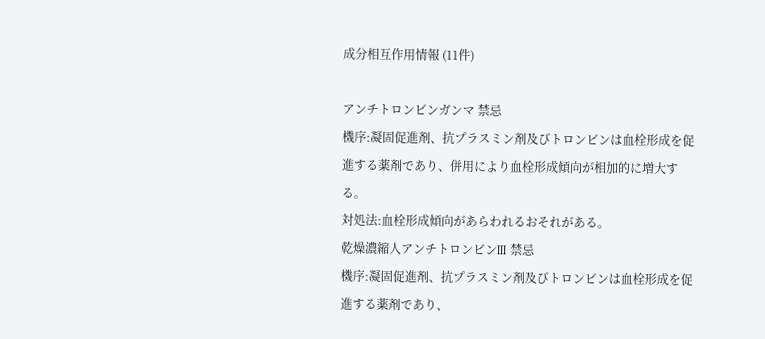成分相互作用情報 (11件)

アンチトロンビンガンマ 禁忌
機序:凝固促進剤、抗プラスミン剤及びトロンビンは血栓形成を促進する薬剤であり、併用により血栓形成傾向が相加的に増大する。
対処法:血栓形成傾向があらわれるおそれがある。
乾燥濃縮人アンチトロンビンIII 禁忌
機序:凝固促進剤、抗プラスミン剤及びトロンビンは血栓形成を促進する薬剤であり、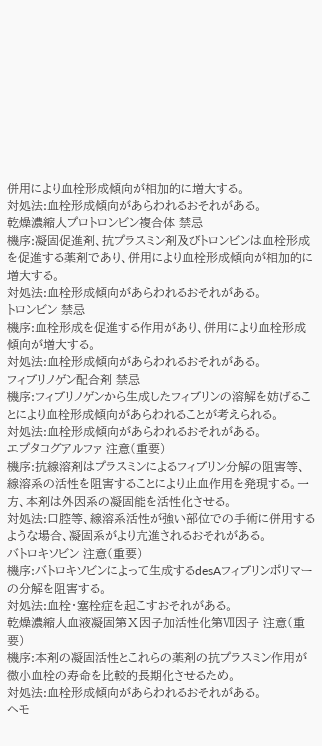併用により血栓形成傾向が相加的に増大する。
対処法:血栓形成傾向があらわれるおそれがある。
乾燥濃縮人プロトロンビン複合体 禁忌
機序:凝固促進剤、抗プラスミン剤及びトロンビンは血栓形成を促進する薬剤であり、併用により血栓形成傾向が相加的に増大する。
対処法:血栓形成傾向があらわれるおそれがある。
トロンビン 禁忌
機序:血栓形成を促進する作用があり、併用により血栓形成傾向が増大する。
対処法:血栓形成傾向があらわれるおそれがある。
フィブリノゲン配合剤 禁忌
機序:フィブリノゲンから生成したフィブリンの溶解を妨げることにより血栓形成傾向があらわれることが考えられる。
対処法:血栓形成傾向があらわれるおそれがある。
エプタコグアルファ 注意(重要)
機序:抗線溶剤はプラスミンによるフィブリン分解の阻害等、線溶系の活性を阻害することにより止血作用を発現する。一方、本剤は外因系の凝固能を活性化させる。
対処法:口腔等、線溶系活性が強い部位での手術に併用するような場合、凝固系がより亢進されるおそれがある。
バトロキソビン 注意(重要)
機序:バトロキソビンによって生成するdesAフィブリンポリマーの分解を阻害する。
対処法:血栓・塞栓症を起こすおそれがある。
乾燥濃縮人血液凝固第Ⅹ因子加活性化第Ⅶ因子 注意(重要)
機序:本剤の凝固活性とこれらの薬剤の抗プラスミン作用が微小血栓の寿命を比較的長期化させるため。
対処法:血栓形成傾向があらわれるおそれがある。
ヘモ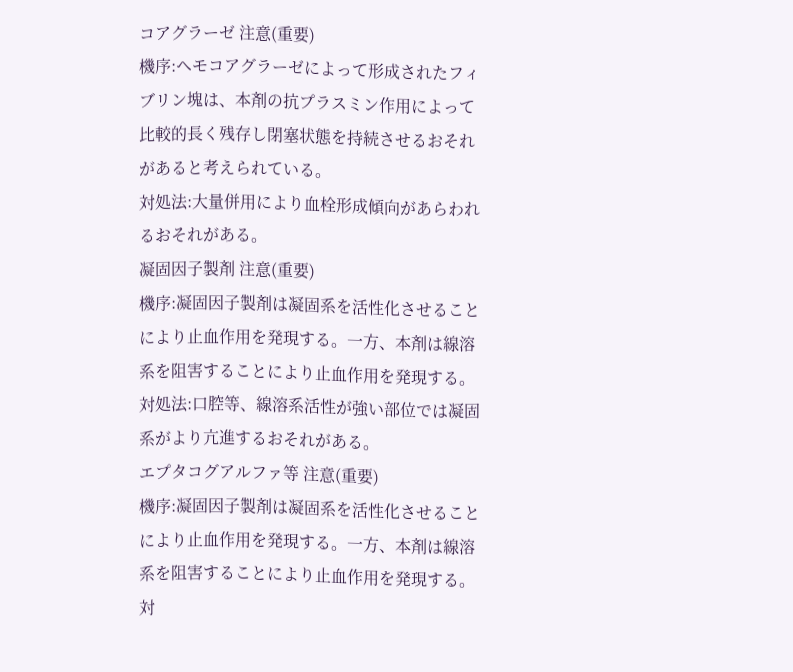コアグラーゼ 注意(重要)
機序:ヘモコアグラーゼによって形成されたフィブリン塊は、本剤の抗プラスミン作用によって比較的長く残存し閉塞状態を持続させるおそれがあると考えられている。
対処法:大量併用により血栓形成傾向があらわれるおそれがある。
凝固因子製剤 注意(重要)
機序:凝固因子製剤は凝固系を活性化させることにより止血作用を発現する。一方、本剤は線溶系を阻害することにより止血作用を発現する。
対処法:口腔等、線溶系活性が強い部位では凝固系がより亢進するおそれがある。
エプタコグアルファ等 注意(重要)
機序:凝固因子製剤は凝固系を活性化させることにより止血作用を発現する。一方、本剤は線溶系を阻害することにより止血作用を発現する。
対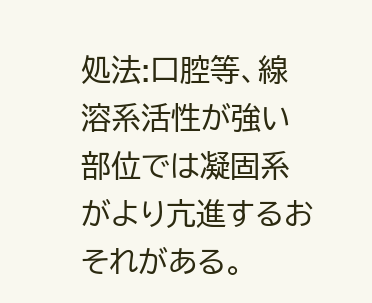処法:口腔等、線溶系活性が強い部位では凝固系がより亢進するおそれがある。